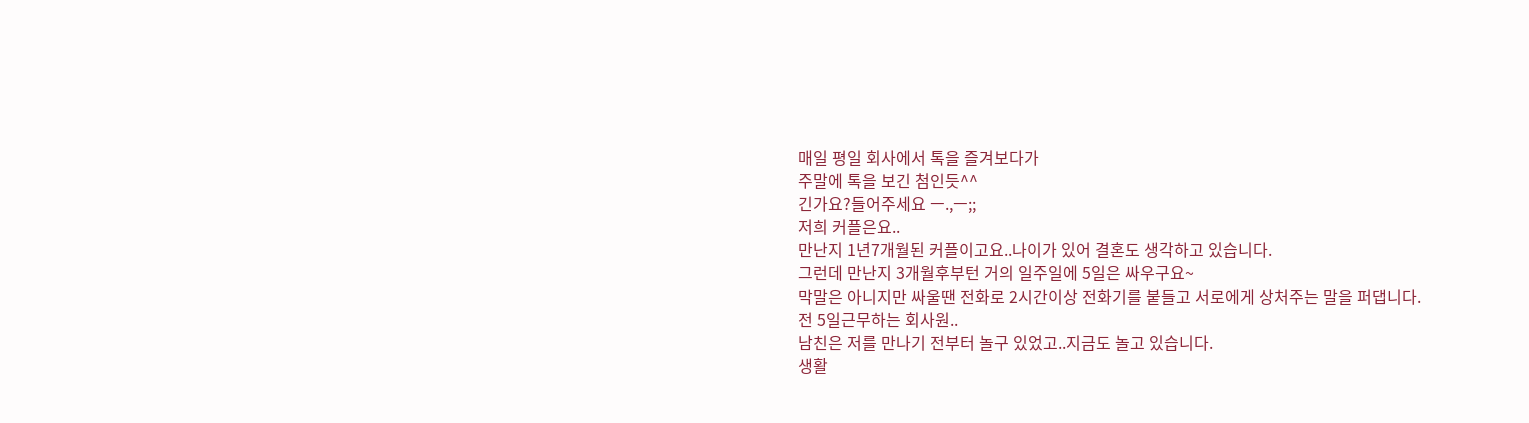매일 평일 회사에서 톡을 즐겨보다가
주말에 톡을 보긴 첨인듯^^
긴가요?들어주세요 ㅡ.,ㅡ;;
저희 커플은요..
만난지 1년7개월된 커플이고요..나이가 있어 결혼도 생각하고 있습니다.
그런데 만난지 3개월후부턴 거의 일주일에 5일은 싸우구요~
막말은 아니지만 싸울땐 전화로 2시간이상 전화기를 붙들고 서로에게 상처주는 말을 퍼댑니다.
전 5일근무하는 회사원..
남친은 저를 만나기 전부터 놀구 있었고..지금도 놀고 있습니다.
생활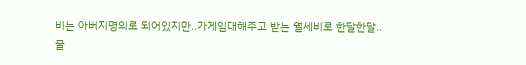비는 아버지명의로 되어있지만..가게임대해주고 받는 월세비로 한달한달..
물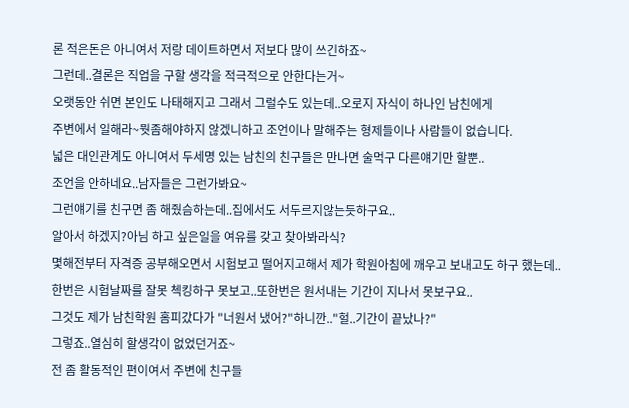론 적은돈은 아니여서 저랑 데이트하면서 저보다 많이 쓰긴하죠~
그런데..결론은 직업을 구할 생각을 적극적으로 안한다는거~
오랫동안 쉬면 본인도 나태해지고 그래서 그럴수도 있는데..오로지 자식이 하나인 남친에게
주변에서 일해라~뭣좀해야하지 않겠니하고 조언이나 말해주는 형제들이나 사람들이 없습니다.
넓은 대인관계도 아니여서 두세명 있는 남친의 친구들은 만나면 술먹구 다른얘기만 할뿐..
조언을 안하네요..남자들은 그런가봐요~
그런얘기를 친구면 좀 해줬슴하는데..집에서도 서두르지않는듯하구요..
알아서 하겠지?아님 하고 싶은일을 여유를 갖고 찾아봐라식?
몇해전부터 자격증 공부해오면서 시험보고 떨어지고해서 제가 학원아침에 깨우고 보내고도 하구 했는데..한번은 시험날짜를 잘못 첵킹하구 못보고..또한번은 원서내는 기간이 지나서 못보구요..
그것도 제가 남친학원 홈피갔다가 "너원서 냈어?"하니깐.."헐..기간이 끝났나?"
그렇죠..열심히 할생각이 없었던거죠~
전 좀 활동적인 편이여서 주변에 친구들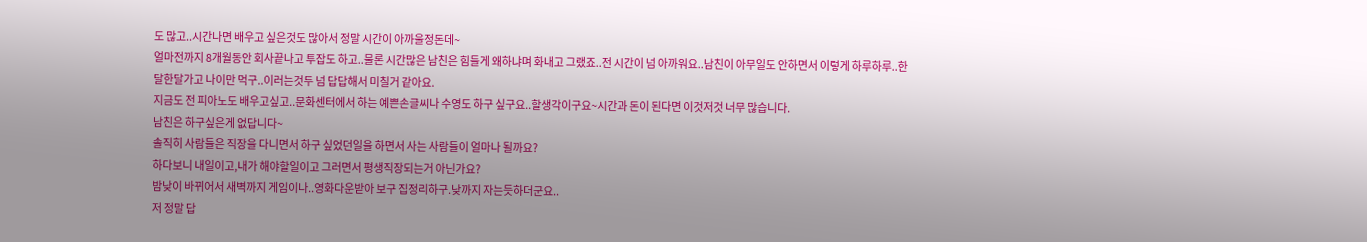도 많고..시간나면 배우고 싶은것도 많아서 정말 시간이 아까울정돈데~
얼마전까지 8개월동안 회사끝나고 투잡도 하고..물론 시간많은 남친은 힘들게 왜하냐며 화내고 그랬죠..전 시간이 넘 아까워요..남친이 아무일도 안하면서 이렇게 하루하루..한달한달가고 나이만 먹구..이러는것두 넘 답답해서 미칠거 같아요.
지금도 전 피아노도 배우고싶고..문화센터에서 하는 예쁜손글씨나 수영도 하구 싶구요..할생각이구요~시간과 돈이 된다면 이것저것 너무 많습니다.
남친은 하구싶은게 없답니다~
솔직히 사람들은 직장을 다니면서 하구 싶었던일을 하면서 사는 사람들이 얼마나 될까요?
하다보니 내일이고,내가 해야할일이고 그러면서 평생직장되는거 아닌가요?
밤낮이 바뀌어서 새벽까지 게임이나..영화다운받아 보구 집정리하구.낮까지 자는듯하더군요..
저 정말 답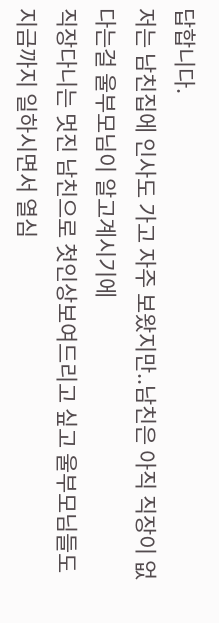답합니다.
저는 남친집에 인사도 가고 자주 보왔지만..남친은 아직 직장이 없다는걸 울부모님이 알고계시기에
직장다니는 멋진 남친으로 첫인상보여드리고 싶고 울부모님들도 지금까지 일하시면서 열심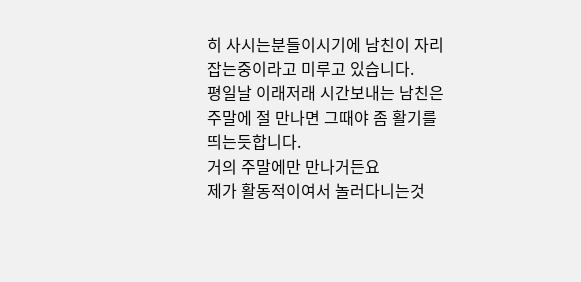히 사시는분들이시기에 남친이 자리잡는중이라고 미루고 있습니다.
평일날 이래저래 시간보내는 남친은 주말에 절 만나면 그때야 좀 활기를 띄는듯합니다.
거의 주말에만 만나거든요
제가 활동적이여서 놀러다니는것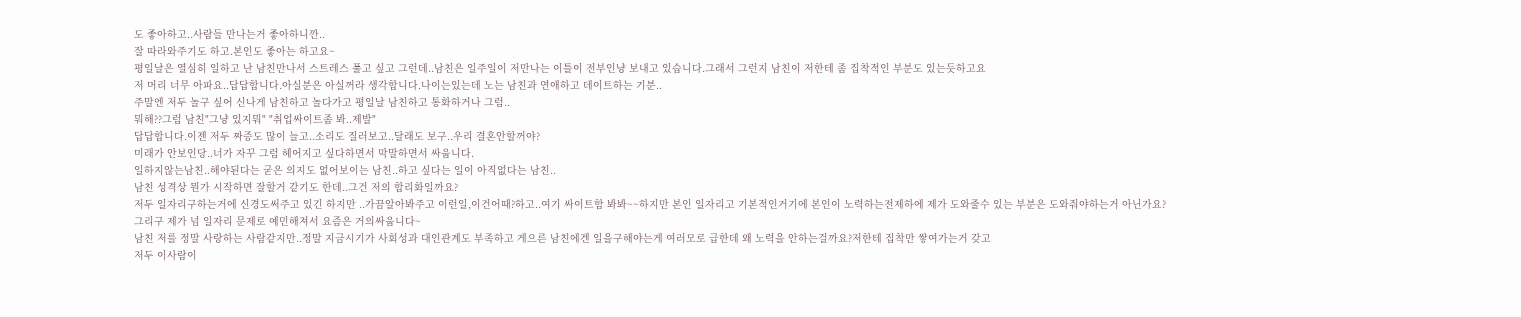도 좋아하고..사람들 만나는거 좋아하니깐..
잘 따라와주기도 하고.본인도 좋아는 하고요~
평일날은 열심히 일하고 난 남친만나서 스트레스 풀고 싶고 그런데..남친은 일주일이 저만나는 이틀이 전부인냥 보내고 있습니다.그래서 그런지 남친이 저한테 좀 집착적인 부분도 있는듯하고요
저 머리 너무 아파요..답답합니다.아실분은 아실꺼라 생각합니다.나이는있는데 노는 남친과 연애하고 데이트하는 기분..
주말엔 저두 놀구 싶어 신나게 남친하고 놀다가고 평일날 남친하고 통화하거나 그럼..
뭐해??그럼 남친"그냥 있지뭐" "취업싸이트좀 봐..제발"
답답합니다.이젠 저두 짜증도 많이 늘고..소리도 질러보고..달래도 보구..우리 결혼안할꺼야?
미래가 안보인당..너가 자꾸 그럼 헤어지고 싶다하면서 막말하면서 싸웁니다.
일하지않는남친..해야된다는 굳은 의지도 없어보이는 남친..하고 싶다는 일이 아직없다는 남친..
남친 성격상 뭔가 시작하면 잘할거 같기도 한데..그건 저의 합리화일까요?
저두 일자리구하는거에 신경도써주고 있긴 하지만 ..가끔알아봐주고 이런일,이건어때?하고..여기 싸이트함 봐봐~~하지만 본인 일자리고 기본적인거기에 본인이 노력하는전제하에 제가 도와줄수 있는 부분은 도와줘야하는거 아닌가요?
그리구 제가 넘 일자리 문제로 예민해져서 요즘은 거의싸웁니다~
남친 저를 정말 사랑하는 사람같지만..정말 지금시기가 사회성과 대인관계도 부족하고 게으른 남친에겐 일을구해야는게 여러모로 급한데 왜 노력을 안하는걸까요?저한테 집착만 쌓여가는거 갖고
저두 이사람이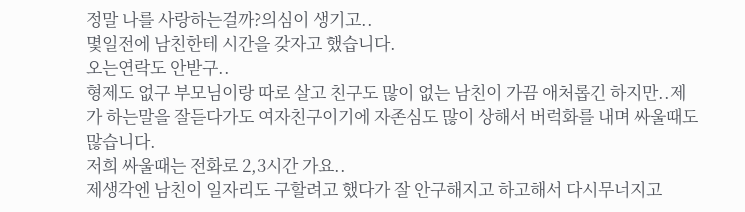정말 나를 사랑하는걸까?의심이 생기고..
몇일전에 남친한테 시간을 갖자고 했습니다.
오는연락도 안받구..
형제도 없구 부모님이랑 따로 살고 친구도 많이 없는 남친이 가끔 애처롭긴 하지만..제가 하는말을 잘듣다가도 여자친구이기에 자존심도 많이 상해서 버럭화를 내며 싸울때도 많습니다.
저희 싸울때는 전화로 2,3시간 가요..
제생각엔 남친이 일자리도 구할려고 했다가 잘 안구해지고 하고해서 다시무너지고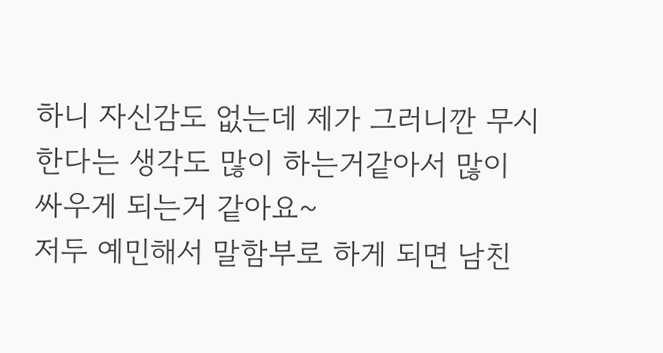하니 자신감도 없는데 제가 그러니깐 무시한다는 생각도 많이 하는거같아서 많이 싸우게 되는거 같아요~
저두 예민해서 말함부로 하게 되면 남친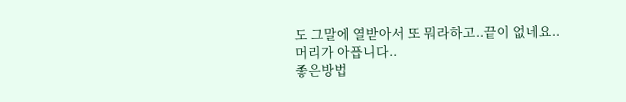도 그말에 열받아서 또 뭐라하고..끝이 없네요..
머리가 아픕니다..
좋은방법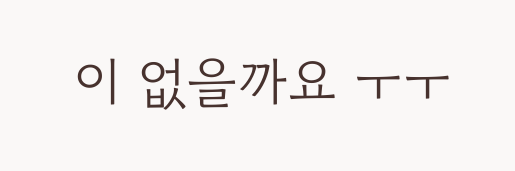이 없을까요 ㅜㅜ